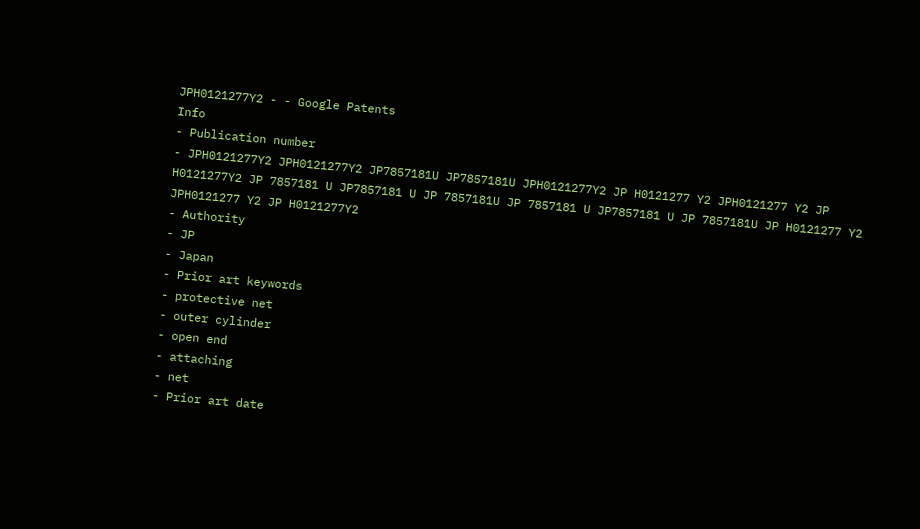JPH0121277Y2 - - Google Patents
Info
- Publication number
- JPH0121277Y2 JPH0121277Y2 JP7857181U JP7857181U JPH0121277Y2 JP H0121277 Y2 JPH0121277 Y2 JP H0121277Y2 JP 7857181 U JP7857181 U JP 7857181U JP 7857181 U JP7857181 U JP 7857181U JP H0121277 Y2 JPH0121277 Y2 JP H0121277Y2
- Authority
- JP
- Japan
- Prior art keywords
- protective net
- outer cylinder
- open end
- attaching
- net
- Prior art date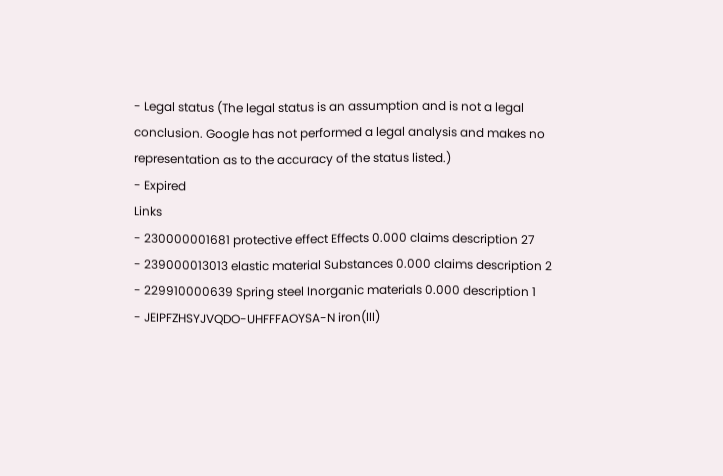- Legal status (The legal status is an assumption and is not a legal conclusion. Google has not performed a legal analysis and makes no representation as to the accuracy of the status listed.)
- Expired
Links
- 230000001681 protective effect Effects 0.000 claims description 27
- 239000013013 elastic material Substances 0.000 claims description 2
- 229910000639 Spring steel Inorganic materials 0.000 description 1
- JEIPFZHSYJVQDO-UHFFFAOYSA-N iron(III)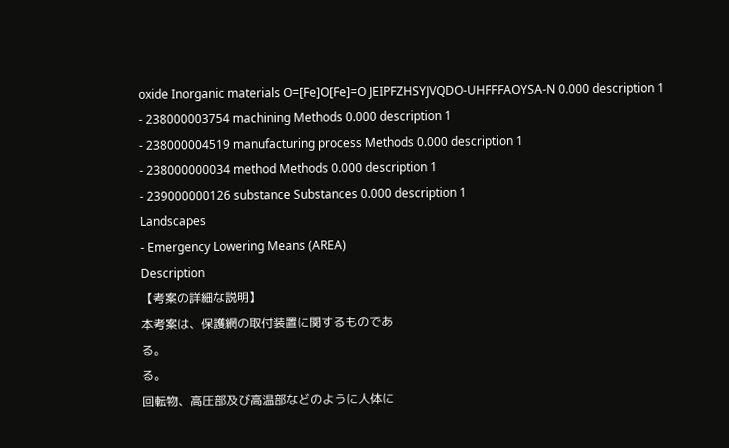oxide Inorganic materials O=[Fe]O[Fe]=O JEIPFZHSYJVQDO-UHFFFAOYSA-N 0.000 description 1
- 238000003754 machining Methods 0.000 description 1
- 238000004519 manufacturing process Methods 0.000 description 1
- 238000000034 method Methods 0.000 description 1
- 239000000126 substance Substances 0.000 description 1
Landscapes
- Emergency Lowering Means (AREA)
Description
【考案の詳細な説明】
本考案は、保護網の取付装置に関するものであ
る。
る。
回転物、高圧部及び高温部などのように人体に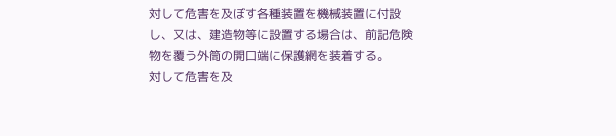対して危害を及ぼす各種装置を機械装置に付設
し、又は、建造物等に設置する場合は、前記危険
物を覆う外筒の開口端に保護網を装着する。
対して危害を及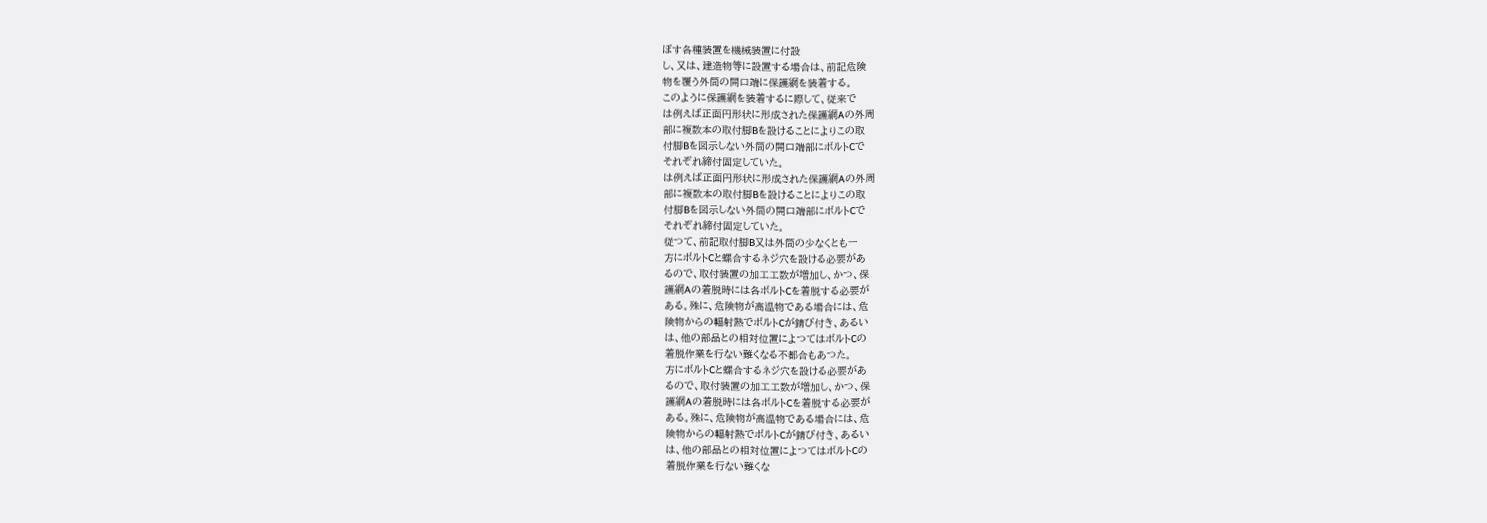ぼす各種装置を機械装置に付設
し、又は、建造物等に設置する場合は、前記危険
物を覆う外筒の開口端に保護網を装着する。
このように保護網を装着するに際して、従来で
は例えば正面円形状に形成された保護網Aの外周
部に複数本の取付脚Bを設けることによりこの取
付脚Bを図示しない外筒の開口端部にボルトCで
それぞれ締付固定していた。
は例えば正面円形状に形成された保護網Aの外周
部に複数本の取付脚Bを設けることによりこの取
付脚Bを図示しない外筒の開口端部にボルトCで
それぞれ締付固定していた。
従つて、前記取付脚B又は外筒の少なくとも一
方にボルトCと螺合するネジ穴を設ける必要があ
るので、取付装置の加工工数が増加し、かつ、保
護網Aの着脱時には各ボルトCを着脱する必要が
ある。殊に、危険物が高温物である場合には、危
険物からの輻射熱でボルトCが錆び付き、あるい
は、他の部品との相対位置によつてはボルトCの
着脱作業を行ない難くなる不都合もあつた。
方にボルトCと螺合するネジ穴を設ける必要があ
るので、取付装置の加工工数が増加し、かつ、保
護網Aの着脱時には各ボルトCを着脱する必要が
ある。殊に、危険物が高温物である場合には、危
険物からの輻射熱でボルトCが錆び付き、あるい
は、他の部品との相対位置によつてはボルトCの
着脱作業を行ない難くな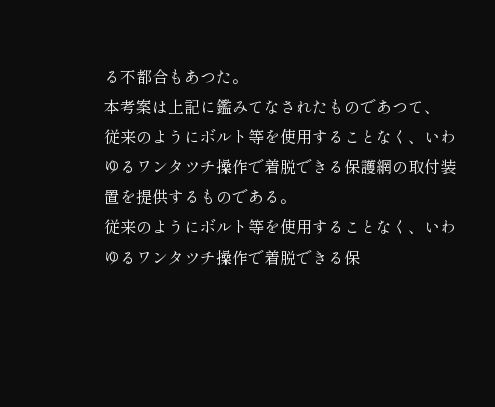る不都合もあつた。
本考案は上記に鑑みてなされたものであつて、
従来のようにボルト等を使用することなく、いわ
ゆるワンタツチ操作で着脱できる保護網の取付装
置を提供するものである。
従来のようにボルト等を使用することなく、いわ
ゆるワンタツチ操作で着脱できる保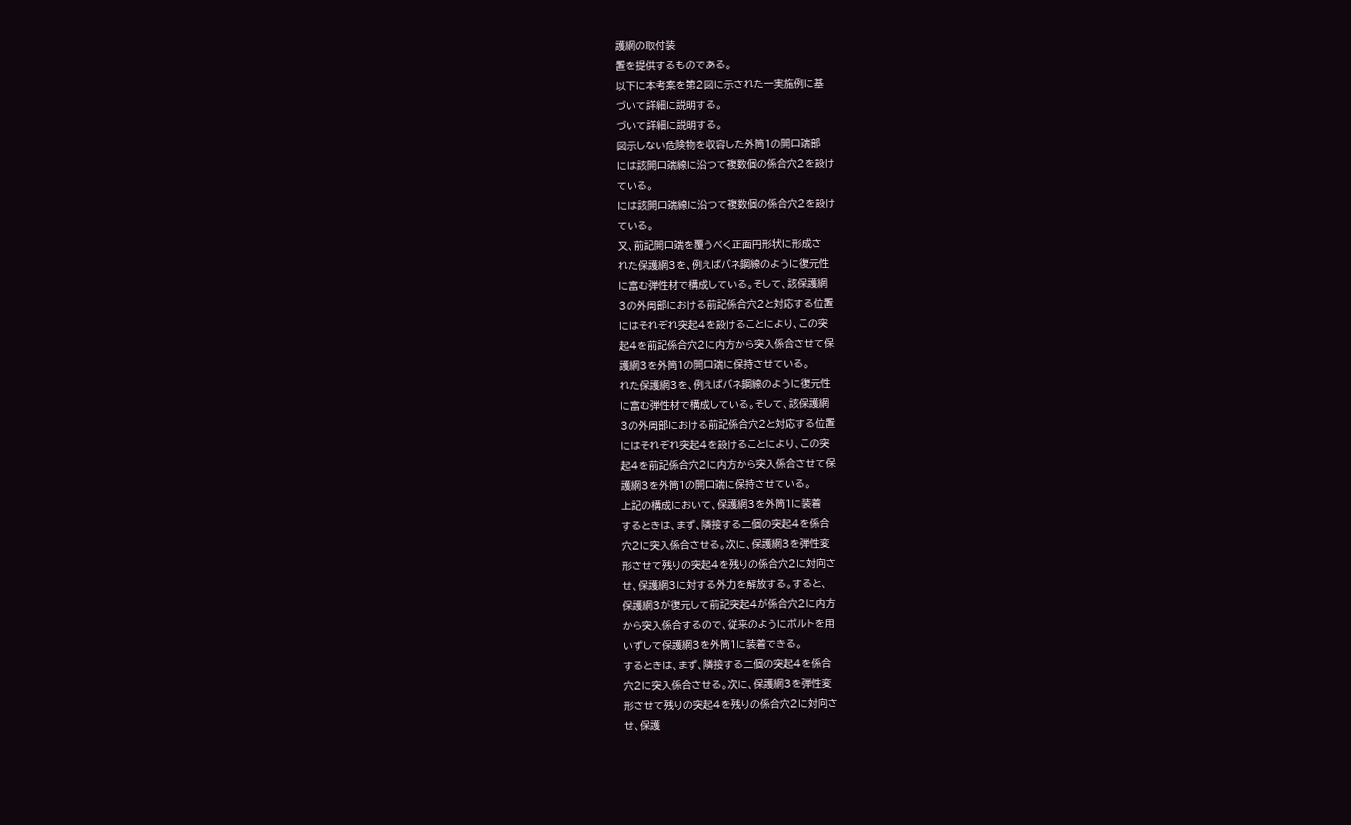護網の取付装
置を提供するものである。
以下に本考案を第2図に示された一実施例に基
づいて詳細に説明する。
づいて詳細に説明する。
図示しない危険物を収容した外筒1の開口端部
には該開口端線に沿つて複数個の係合穴2を設け
ている。
には該開口端線に沿つて複数個の係合穴2を設け
ている。
又、前記開口端を覆うべく正面円形状に形成さ
れた保護網3を、例えばバネ鋼線のように復元性
に富む弾性材で構成している。そして、該保護網
3の外周部における前記係合穴2と対応する位置
にはそれぞれ突起4を設けることにより、この突
起4を前記係合穴2に内方から突入係合させて保
護網3を外筒1の開口端に保持させている。
れた保護網3を、例えばバネ鋼線のように復元性
に富む弾性材で構成している。そして、該保護網
3の外周部における前記係合穴2と対応する位置
にはそれぞれ突起4を設けることにより、この突
起4を前記係合穴2に内方から突入係合させて保
護網3を外筒1の開口端に保持させている。
上記の構成において、保護網3を外筒1に装着
するときは、まず、隣接する二個の突起4を係合
穴2に突入係合させる。次に、保護網3を弾性変
形させて残りの突起4を残りの係合穴2に対向さ
せ、保護網3に対する外力を解放する。すると、
保護網3が復元して前記突起4が係合穴2に内方
から突入係合するので、従来のようにボルトを用
いずして保護網3を外筒1に装着できる。
するときは、まず、隣接する二個の突起4を係合
穴2に突入係合させる。次に、保護網3を弾性変
形させて残りの突起4を残りの係合穴2に対向さ
せ、保護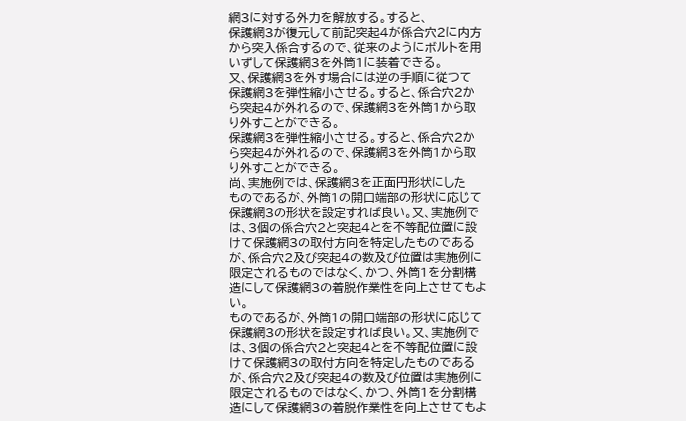網3に対する外力を解放する。すると、
保護網3が復元して前記突起4が係合穴2に内方
から突入係合するので、従来のようにボルトを用
いずして保護網3を外筒1に装着できる。
又、保護網3を外す場合には逆の手順に従つて
保護網3を弾性縮小させる。すると、係合穴2か
ら突起4が外れるので、保護網3を外筒1から取
り外すことができる。
保護網3を弾性縮小させる。すると、係合穴2か
ら突起4が外れるので、保護網3を外筒1から取
り外すことができる。
尚、実施例では、保護網3を正面円形状にした
ものであるが、外筒1の開口端部の形状に応じて
保護網3の形状を設定すれば良い。又、実施例で
は、3個の係合穴2と突起4とを不等配位置に設
けて保護網3の取付方向を特定したものである
が、係合穴2及び突起4の数及び位置は実施例に
限定されるものではなく、かつ、外筒1を分割構
造にして保護網3の着脱作業性を向上させてもよ
い。
ものであるが、外筒1の開口端部の形状に応じて
保護網3の形状を設定すれば良い。又、実施例で
は、3個の係合穴2と突起4とを不等配位置に設
けて保護網3の取付方向を特定したものである
が、係合穴2及び突起4の数及び位置は実施例に
限定されるものではなく、かつ、外筒1を分割構
造にして保護網3の着脱作業性を向上させてもよ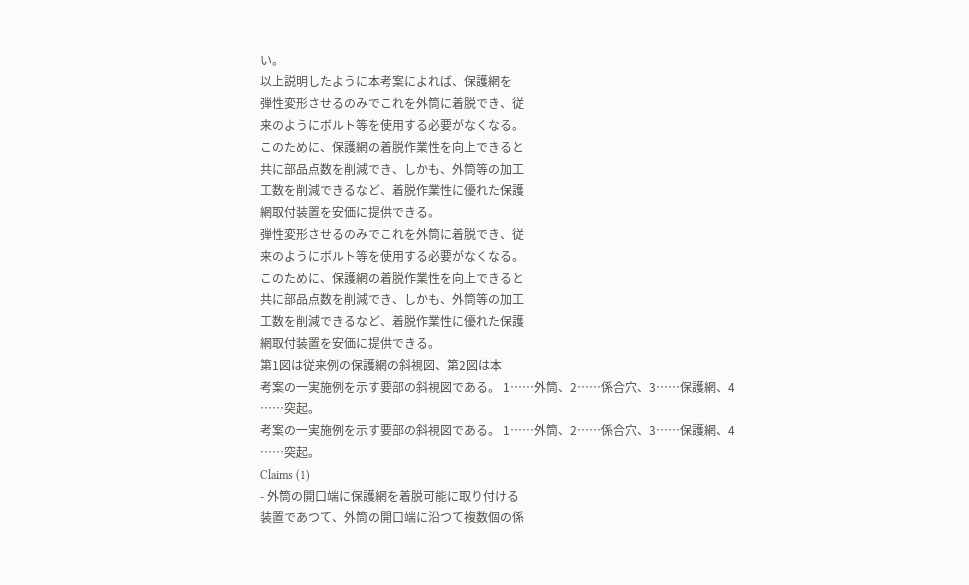い。
以上説明したように本考案によれば、保護網を
弾性変形させるのみでこれを外筒に着脱でき、従
来のようにボルト等を使用する必要がなくなる。
このために、保護網の着脱作業性を向上できると
共に部品点数を削減でき、しかも、外筒等の加工
工数を削減できるなど、着脱作業性に優れた保護
網取付装置を安価に提供できる。
弾性変形させるのみでこれを外筒に着脱でき、従
来のようにボルト等を使用する必要がなくなる。
このために、保護網の着脱作業性を向上できると
共に部品点数を削減でき、しかも、外筒等の加工
工数を削減できるなど、着脱作業性に優れた保護
網取付装置を安価に提供できる。
第1図は従来例の保護網の斜視図、第2図は本
考案の一実施例を示す要部の斜視図である。 1……外筒、2……係合穴、3……保護網、4
……突起。
考案の一実施例を示す要部の斜視図である。 1……外筒、2……係合穴、3……保護網、4
……突起。
Claims (1)
- 外筒の開口端に保護網を着脱可能に取り付ける
装置であつて、外筒の開口端に沿つて複数個の係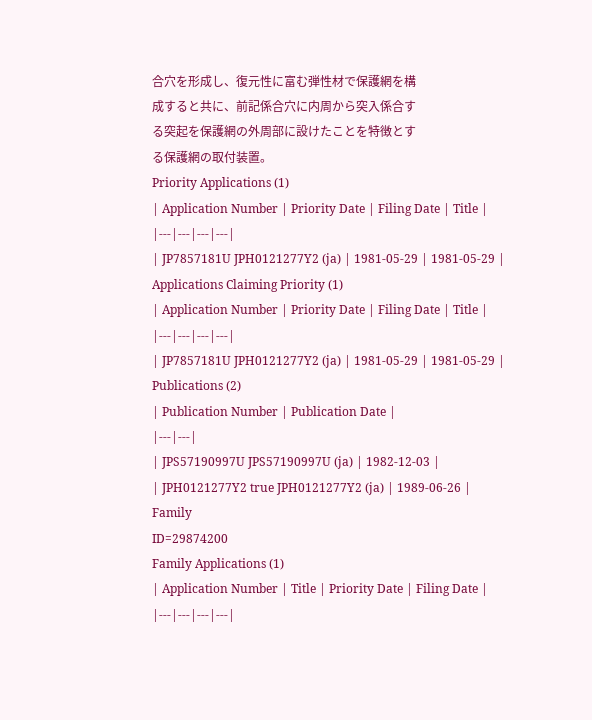合穴を形成し、復元性に富む弾性材で保護網を構
成すると共に、前記係合穴に内周から突入係合す
る突起を保護網の外周部に設けたことを特徴とす
る保護網の取付装置。
Priority Applications (1)
| Application Number | Priority Date | Filing Date | Title |
|---|---|---|---|
| JP7857181U JPH0121277Y2 (ja) | 1981-05-29 | 1981-05-29 |
Applications Claiming Priority (1)
| Application Number | Priority Date | Filing Date | Title |
|---|---|---|---|
| JP7857181U JPH0121277Y2 (ja) | 1981-05-29 | 1981-05-29 |
Publications (2)
| Publication Number | Publication Date |
|---|---|
| JPS57190997U JPS57190997U (ja) | 1982-12-03 |
| JPH0121277Y2 true JPH0121277Y2 (ja) | 1989-06-26 |
Family
ID=29874200
Family Applications (1)
| Application Number | Title | Priority Date | Filing Date |
|---|---|---|---|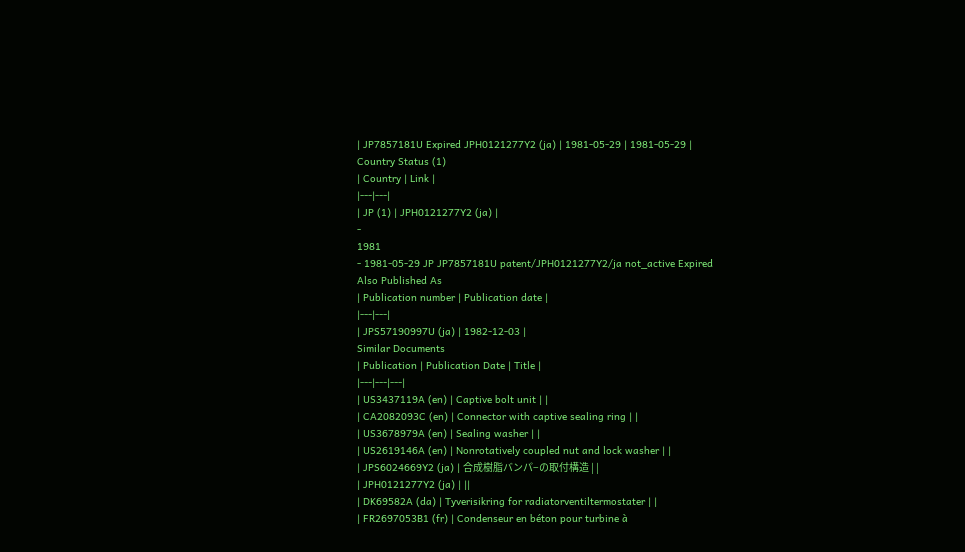| JP7857181U Expired JPH0121277Y2 (ja) | 1981-05-29 | 1981-05-29 |
Country Status (1)
| Country | Link |
|---|---|
| JP (1) | JPH0121277Y2 (ja) |
-
1981
- 1981-05-29 JP JP7857181U patent/JPH0121277Y2/ja not_active Expired
Also Published As
| Publication number | Publication date |
|---|---|
| JPS57190997U (ja) | 1982-12-03 |
Similar Documents
| Publication | Publication Date | Title |
|---|---|---|
| US3437119A (en) | Captive bolt unit | |
| CA2082093C (en) | Connector with captive sealing ring | |
| US3678979A (en) | Sealing washer | |
| US2619146A (en) | Nonrotatively coupled nut and lock washer | |
| JPS6024669Y2 (ja) | 合成樹脂バンパ−の取付構造 | |
| JPH0121277Y2 (ja) | ||
| DK69582A (da) | Tyverisikring for radiatorventiltermostater | |
| FR2697053B1 (fr) | Condenseur en béton pour turbine à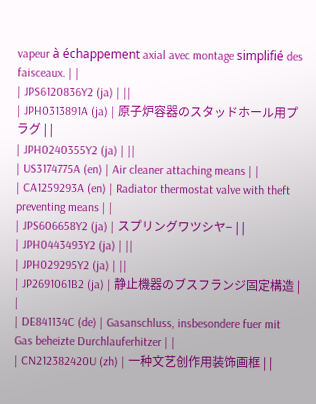vapeur à échappement axial avec montage simplifié des faisceaux. | |
| JPS6120836Y2 (ja) | ||
| JPH0313891A (ja) | 原子炉容器のスタッドホール用プラグ | |
| JPH0240355Y2 (ja) | ||
| US3174775A (en) | Air cleaner attaching means | |
| CA1259293A (en) | Radiator thermostat valve with theft preventing means | |
| JPS606658Y2 (ja) | スプリングワツシヤ− | |
| JPH0443493Y2 (ja) | ||
| JPH029295Y2 (ja) | ||
| JP2691061B2 (ja) | 静止機器のブスフランジ固定構造 | |
| DE841134C (de) | Gasanschluss, insbesondere fuer mit Gas beheizte Durchlauferhitzer | |
| CN212382420U (zh) | 一种文艺创作用装饰画框 | |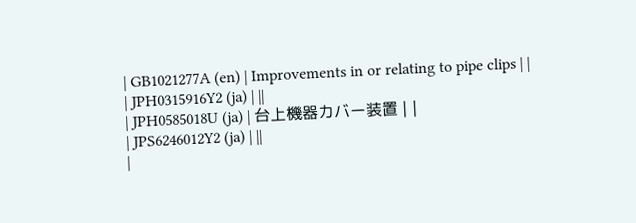| GB1021277A (en) | Improvements in or relating to pipe clips | |
| JPH0315916Y2 (ja) | ||
| JPH0585018U (ja) | 台上機器カバー装置 | |
| JPS6246012Y2 (ja) | ||
|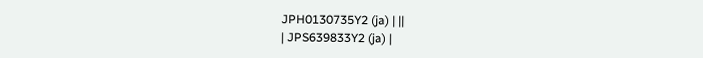JPH0130735Y2 (ja) | ||
| JPS639833Y2 (ja) |